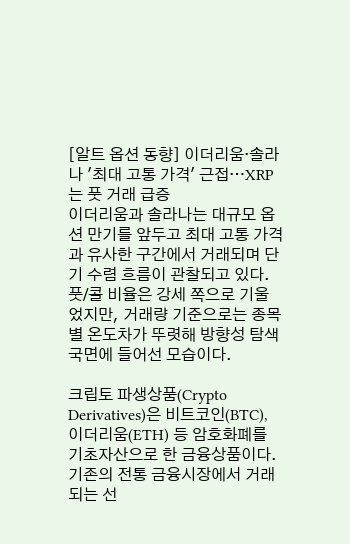[알트 옵션 동향] 이더리움·솔라나 '최대 고통 가격' 근접…XRP는 풋 거래 급증
이더리움과 솔라나는 대규모 옵션 만기를 앞두고 최대 고통 가격과 유사한 구간에서 거래되며 단기 수렴 흐름이 관찰되고 있다. 풋/콜 비율은 강세 쪽으로 기울었지만, 거래량 기준으로는 종목별 온도차가 뚜렷해 방향성 탐색 국면에 들어선 모습이다.

크립토 파생상품(Crypto Derivatives)은 비트코인(BTC), 이더리움(ETH) 등 암호화폐를 기초자산으로 한 금융상품이다. 기존의 전통 금융시장에서 거래되는 선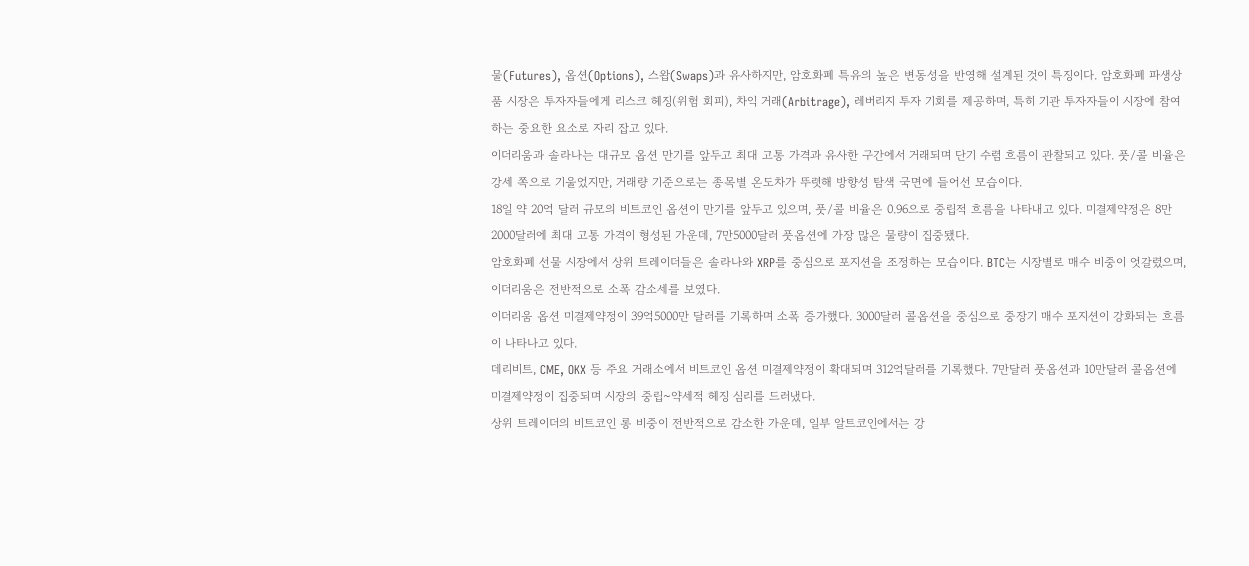물(Futures), 옵션(Options), 스왑(Swaps)과 유사하지만, 암호화폐 특유의 높은 변동성을 반영해 설계된 것이 특징이다. 암호화폐 파생상품 시장은 투자자들에게 리스크 헤징(위험 회피), 차익 거래(Arbitrage), 레버리지 투자 기회를 제공하며, 특히 기관 투자자들이 시장에 참여하는 중요한 요소로 자리 잡고 있다.
이더리움과 솔라나는 대규모 옵션 만기를 앞두고 최대 고통 가격과 유사한 구간에서 거래되며 단기 수렴 흐름이 관찰되고 있다. 풋/콜 비율은 강세 쪽으로 기울었지만, 거래량 기준으로는 종목별 온도차가 뚜렷해 방향성 탐색 국면에 들어선 모습이다.
18일 약 20억 달러 규모의 비트코인 옵션이 만기를 앞두고 있으며, 풋/콜 비율은 0.96으로 중립적 흐름을 나타내고 있다. 미결제약정은 8만2000달러에 최대 고통 가격이 형성된 가운데, 7만5000달러 풋옵션에 가장 많은 물량이 집중됐다.
암호화폐 선물 시장에서 상위 트레이더들은 솔라나와 XRP를 중심으로 포지션을 조정하는 모습이다. BTC는 시장별로 매수 비중이 엇갈렸으며, 이더리움은 전반적으로 소폭 감소세를 보였다.
이더리움 옵션 미결제약정이 39억5000만 달러를 기록하며 소폭 증가했다. 3000달러 콜옵션을 중심으로 중장기 매수 포지션이 강화되는 흐름이 나타나고 있다.
데리비트, CME, OKX 등 주요 거래소에서 비트코인 옵션 미결제약정이 확대되며 312억달러를 기록했다. 7만달러 풋옵션과 10만달러 콜옵션에 미결제약정이 집중되며 시장의 중립~약세적 헤징 심리를 드러냈다.
상위 트레이더의 비트코인 롱 비중이 전반적으로 감소한 가운데, 일부 알트코인에서는 강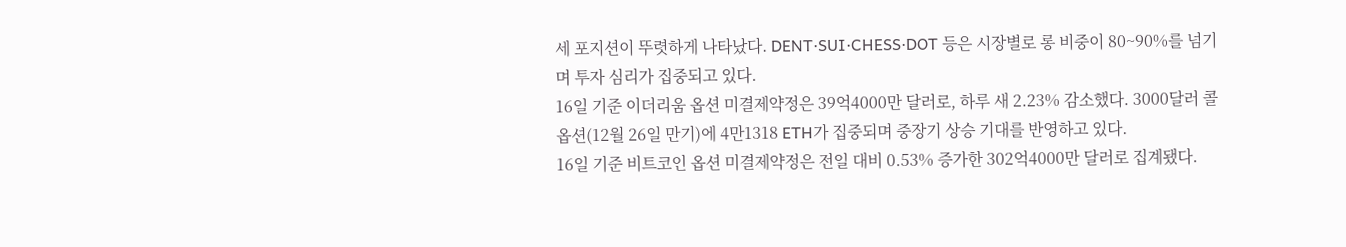세 포지션이 뚜렷하게 나타났다. DENT·SUI·CHESS·DOT 등은 시장별로 롱 비중이 80~90%를 넘기며 투자 심리가 집중되고 있다.
16일 기준 이더리움 옵션 미결제약정은 39억4000만 달러로, 하루 새 2.23% 감소했다. 3000달러 콜옵션(12월 26일 만기)에 4만1318 ETH가 집중되며 중장기 상승 기대를 반영하고 있다.
16일 기준 비트코인 옵션 미결제약정은 전일 대비 0.53% 증가한 302억4000만 달러로 집계됐다.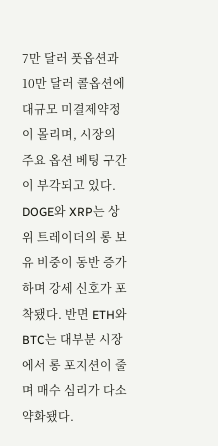7만 달러 풋옵션과 10만 달러 콜옵션에 대규모 미결제약정이 몰리며, 시장의 주요 옵션 베팅 구간이 부각되고 있다.
DOGE와 XRP는 상위 트레이더의 롱 보유 비중이 동반 증가하며 강세 신호가 포착됐다. 반면 ETH와 BTC는 대부분 시장에서 롱 포지션이 줄며 매수 심리가 다소 약화됐다.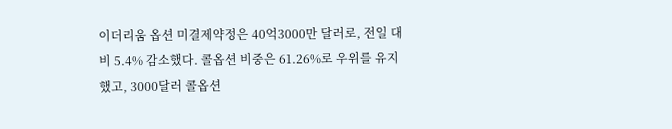이더리움 옵션 미결제약정은 40억3000만 달러로, 전일 대비 5.4% 감소했다. 콜옵션 비중은 61.26%로 우위를 유지했고, 3000달러 콜옵션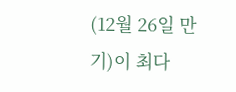(12월 26일 만기)이 최다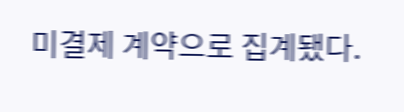미결제 계약으로 집계됐다.